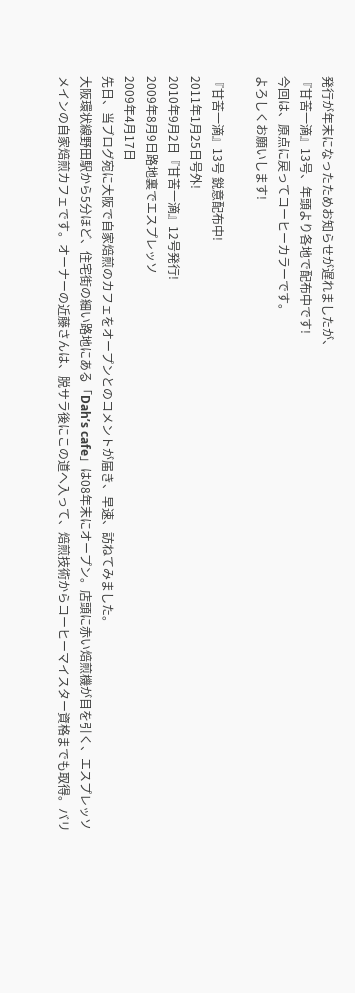発行が年末になったためお知らせが遅れましたが、
『甘苦一滴』13号、年頭より各地で配布中です!
今回は、原点に戻ってコーヒーカラーです。
よろしくお願いします!

『甘苦一滴』13号 鋭意配布中!
2011年1月25日号外!
2010年9月2日『甘苦一滴』12号発行!
2009年8月9日路地裏でエスプレッソ
2009年4月17日
先日、当ブログ宛に大阪で自家焙煎のカフェをオープンとのコメントが届き、早速、訪ねてみました。
大阪環状線野田駅から5分ほど、住宅街の細い路地にある「Dah’s cafe」は08年末にオープン。店頭に赤い焙煎機が目を引く、エスプレッソメインの自家焙煎カフェです。オーナーの近藤さんは、脱サラ後にこの道へ入って、焙煎技術からコーヒーマイスター資格までも取得。バリ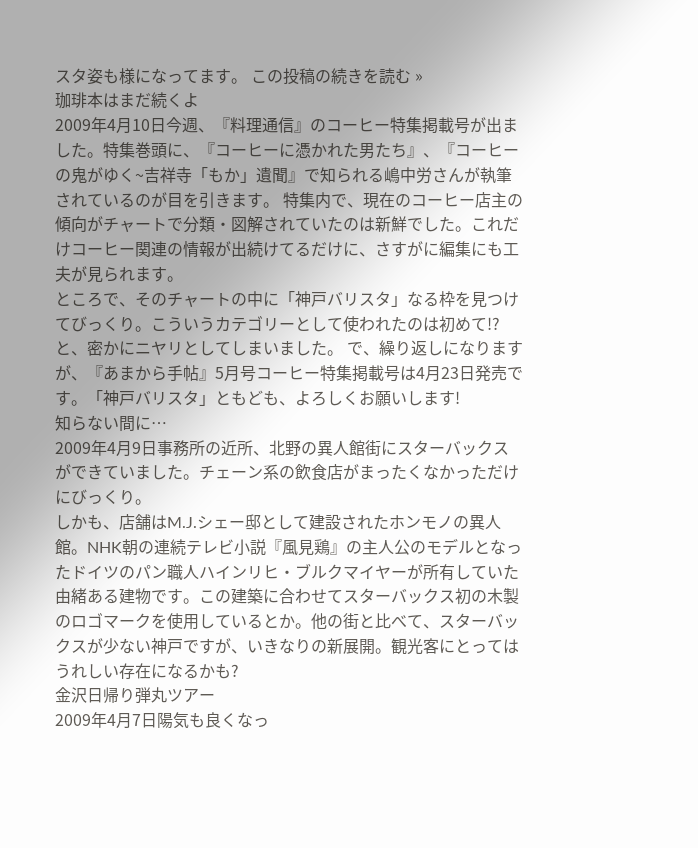スタ姿も様になってます。 この投稿の続きを読む »
珈琲本はまだ続くよ
2009年4月10日今週、『料理通信』のコーヒー特集掲載号が出ました。特集巻頭に、『コーヒーに憑かれた男たち』、『コーヒーの鬼がゆく~吉祥寺「もか」遺聞』で知られる嶋中労さんが執筆されているのが目を引きます。 特集内で、現在のコーヒー店主の傾向がチャートで分類・図解されていたのは新鮮でした。これだけコーヒー関連の情報が出続けてるだけに、さすがに編集にも工夫が見られます。
ところで、そのチャートの中に「神戸バリスタ」なる枠を見つけてびっくり。こういうカテゴリーとして使われたのは初めて!?と、密かにニヤリとしてしまいました。 で、繰り返しになりますが、『あまから手帖』5月号コーヒー特集掲載号は4月23日発売です。「神戸バリスタ」ともども、よろしくお願いします!
知らない間に…
2009年4月9日事務所の近所、北野の異人館街にスターバックスができていました。チェーン系の飲食店がまったくなかっただけにびっくり。
しかも、店舗はM.J.シェー邸として建設されたホンモノの異人館。NHK朝の連続テレビ小説『風見鶏』の主人公のモデルとなったドイツのパン職人ハインリヒ・ブルクマイヤーが所有していた由緒ある建物です。この建築に合わせてスターバックス初の木製のロゴマークを使用しているとか。他の街と比べて、スターバックスが少ない神戸ですが、いきなりの新展開。観光客にとってはうれしい存在になるかも?
金沢日帰り弾丸ツアー
2009年4月7日陽気も良くなっ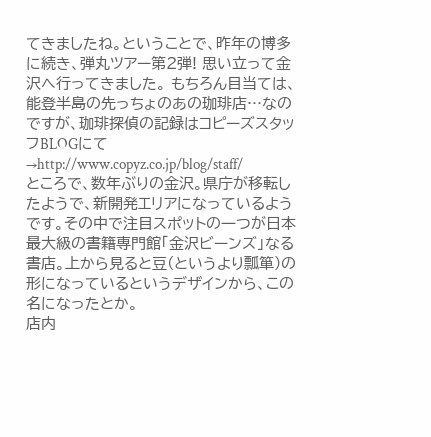てきましたね。ということで、昨年の博多に続き、弾丸ツアー第2弾! 思い立って金沢へ行ってきました。 もちろん目当ては、能登半島の先っちょのあの珈琲店…なのですが、珈琲探偵の記録はコピーズスタッフBLOGにて→http://www.copyz.co.jp/blog/staff/
ところで、数年ぶりの金沢。県庁が移転したようで、新開発エリアになっているようです。その中で注目スポットの一つが日本最大級の書籍専門館「金沢ビーンズ」なる書店。上から見ると豆(というより瓢箪)の形になっているというデザインから、この名になったとか。
店内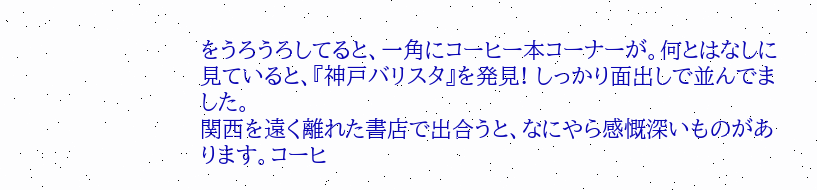をうろうろしてると、一角にコーヒー本コーナーが。何とはなしに見ていると、『神戸バリスタ』を発見! しっかり面出しで並んでました。
関西を遠く離れた書店で出合うと、なにやら感慨深いものがあります。コーヒ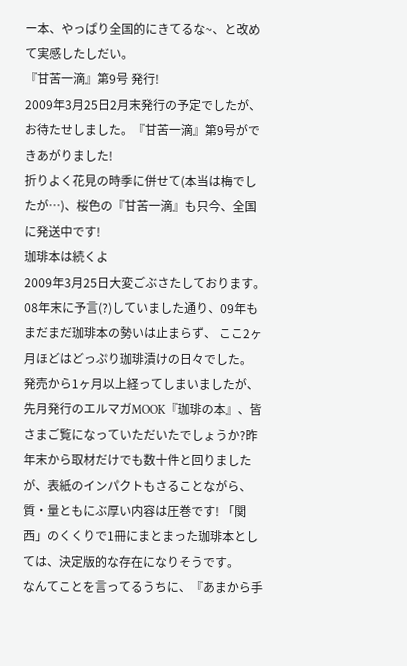ー本、やっぱり全国的にきてるな~、と改めて実感したしだい。
『甘苦一滴』第9号 発行!
2009年3月25日2月末発行の予定でしたが、お待たせしました。『甘苦一滴』第9号ができあがりました!
折りよく花見の時季に併せて(本当は梅でしたが…)、桜色の『甘苦一滴』も只今、全国に発送中です!
珈琲本は続くよ
2009年3月25日大変ごぶさたしております。
08年末に予言(?)していました通り、09年もまだまだ珈琲本の勢いは止まらず、 ここ2ヶ月ほどはどっぷり珈琲漬けの日々でした。
発売から1ヶ月以上経ってしまいましたが、先月発行のエルマガMOOK『珈琲の本』、皆さまご覧になっていただいたでしょうか?昨年末から取材だけでも数十件と回りましたが、表紙のインパクトもさることながら、質・量ともにぶ厚い内容は圧巻です! 「関西」のくくりで1冊にまとまった珈琲本としては、決定版的な存在になりそうです。
なんてことを言ってるうちに、『あまから手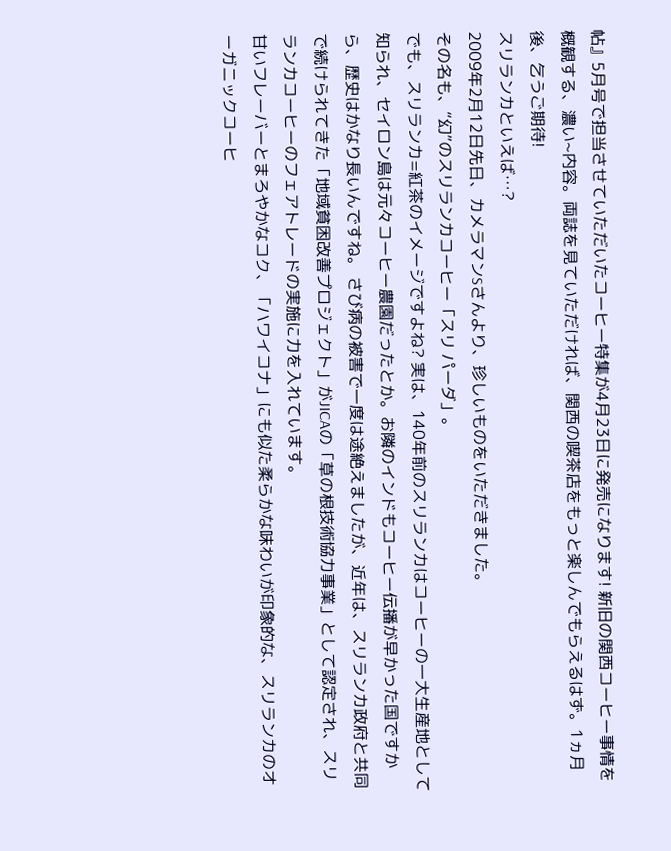帖』5月号で担当させていただいたコーヒー特集が4月23日に発売になります! 新旧の関西コーヒー事情を概観する、濃い~内容。両誌を見ていただければ、関西の喫茶店をもっと楽しんでもらえるはず。1ヵ月後、乞うご期待!
スリランカといえば…?
2009年2月12日先日、カメラマンSさんより、珍しいものをいただきました。
その名も、“幻”のスリランカコーヒー「スリ パーダ」。
でも、スリランカ=紅茶のイメージですよね? 実は、140年前のスリランカはコーヒーの一大生産地として知られ、セイロン島は元々コーヒー農園だったとか。お隣のインドもコーヒー伝播が早かった国ですから、歴史はかなり長いんですね。 さび病の被害で一度は途絶えましたが、近年は、スリランカ政府と共同で続けられてきた「地域貧困改善プロジェクト」がJICAの「草の根技術協力事業」として認定され、スリランカコーヒーのフェアトレードの実施に力を入れています。
甘いフレーバーとまろやかなコク、「ハワイコナ」にも似た柔らかな味わいが印象的な、スリランカのオーガニックコーヒ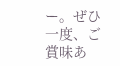ー。ぜひ一度、ご賞味あ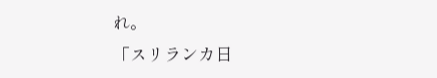れ。
「スリランカ日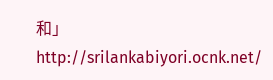和」http://srilankabiyori.ocnk.net/